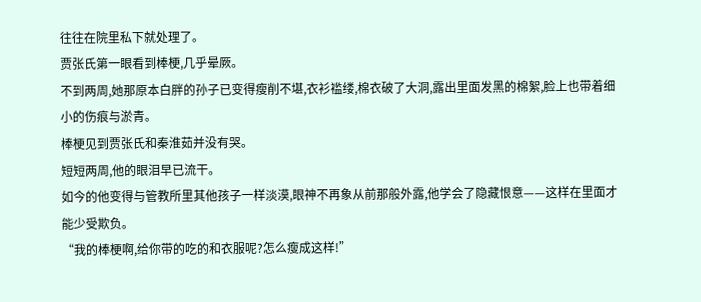往往在院里私下就处理了。
贾张氏第一眼看到棒梗,几乎晕厥。
不到两周,她那原本白胖的孙子已变得瘦削不堪,衣衫褴缕,棉衣破了大洞,露出里面发黑的棉絮,脸上也带着细小的伤痕与淤青。
棒梗见到贾张氏和秦淮茹并没有哭。
短短两周,他的眼泪早已流干。
如今的他变得与管教所里其他孩子一样淡漠,眼神不再象从前那般外露,他学会了隐藏恨意——这样在里面才能少受欺负。
“我的棒梗啊,给你带的吃的和衣服呢?怎么瘦成这样!”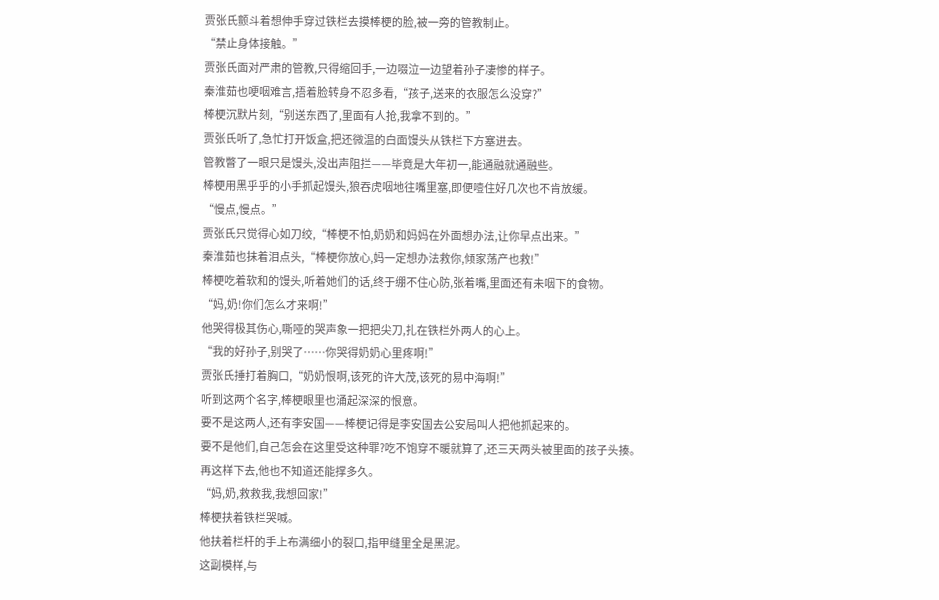贾张氏颤斗着想伸手穿过铁栏去摸棒梗的脸,被一旁的管教制止。
“禁止身体接触。”
贾张氏面对严肃的管教,只得缩回手,一边啜泣一边望着孙子凄惨的样子。
秦淮茹也哽咽难言,捂着脸转身不忍多看,“孩子,送来的衣服怎么没穿?”
棒梗沉默片刻,“别送东西了,里面有人抢,我拿不到的。”
贾张氏听了,急忙打开饭盒,把还微温的白面馒头从铁栏下方塞进去。
管教瞥了一眼只是馒头,没出声阻拦——毕竟是大年初一,能通融就通融些。
棒梗用黑乎乎的小手抓起馒头,狼吞虎咽地往嘴里塞,即便噎住好几次也不肯放缓。
“慢点,慢点。”
贾张氏只觉得心如刀绞,“棒梗不怕,奶奶和妈妈在外面想办法,让你早点出来。”
秦淮茹也抹着泪点头,“棒梗你放心,妈一定想办法救你,倾家荡产也救!”
棒梗吃着软和的馒头,听着她们的话,终于绷不住心防,张着嘴,里面还有未咽下的食物。
“妈,奶!你们怎么才来啊!”
他哭得极其伤心,嘶哑的哭声象一把把尖刀,扎在铁栏外两人的心上。
“我的好孙子,别哭了……你哭得奶奶心里疼啊!”
贾张氏捶打着胸口,“奶奶恨啊,该死的许大茂,该死的易中海啊!”
听到这两个名字,棒梗眼里也涌起深深的恨意。
要不是这两人,还有李安国——棒梗记得是李安国去公安局叫人把他抓起来的。
要不是他们,自己怎会在这里受这种罪?吃不饱穿不暖就算了,还三天两头被里面的孩子头揍。
再这样下去,他也不知道还能撑多久。
“妈,奶,救救我,我想回家!”
棒梗扶着铁栏哭喊。
他扶着栏杆的手上布满细小的裂口,指甲缝里全是黑泥。
这副模样,与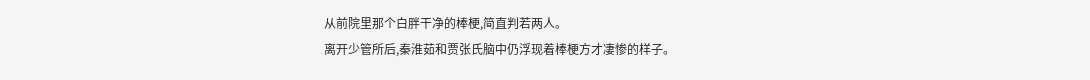从前院里那个白胖干净的棒梗,简直判若两人。
离开少管所后,秦淮茹和贾张氏脑中仍浮现着棒梗方才凄惨的样子。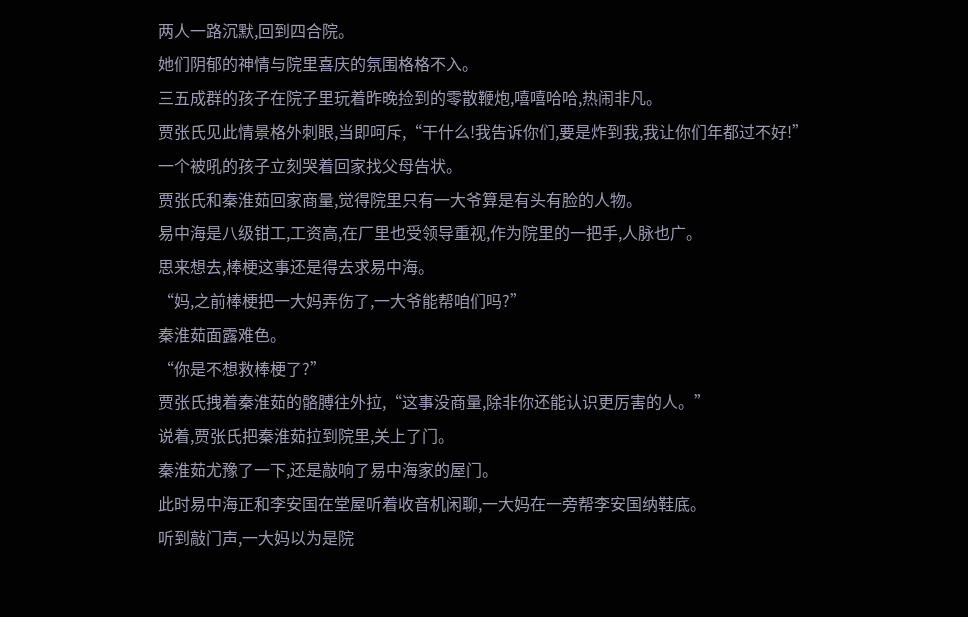两人一路沉默,回到四合院。
她们阴郁的神情与院里喜庆的氛围格格不入。
三五成群的孩子在院子里玩着昨晚捡到的零散鞭炮,嘻嘻哈哈,热闹非凡。
贾张氏见此情景格外刺眼,当即呵斥,“干什么!我告诉你们,要是炸到我,我让你们年都过不好!”
一个被吼的孩子立刻哭着回家找父母告状。
贾张氏和秦淮茹回家商量,觉得院里只有一大爷算是有头有脸的人物。
易中海是八级钳工,工资高,在厂里也受领导重视,作为院里的一把手,人脉也广。
思来想去,棒梗这事还是得去求易中海。
“妈,之前棒梗把一大妈弄伤了,一大爷能帮咱们吗?”
秦淮茹面露难色。
“你是不想救棒梗了?”
贾张氏拽着秦淮茹的骼膊往外拉,“这事没商量,除非你还能认识更厉害的人。”
说着,贾张氏把秦淮茹拉到院里,关上了门。
秦淮茹尤豫了一下,还是敲响了易中海家的屋门。
此时易中海正和李安国在堂屋听着收音机闲聊,一大妈在一旁帮李安国纳鞋底。
听到敲门声,一大妈以为是院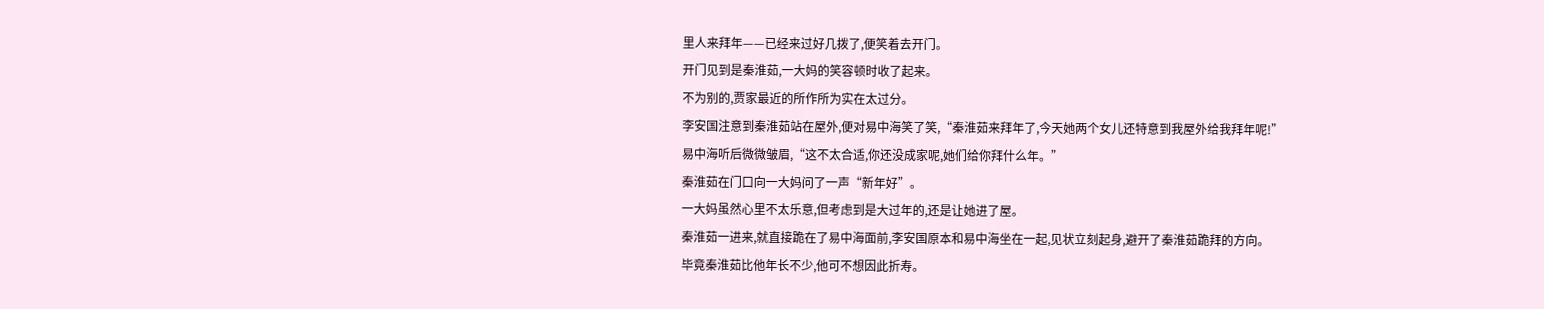里人来拜年——已经来过好几拨了,便笑着去开门。
开门见到是秦淮茹,一大妈的笑容顿时收了起来。
不为别的,贾家最近的所作所为实在太过分。
李安国注意到秦淮茹站在屋外,便对易中海笑了笑,“秦淮茹来拜年了,今天她两个女儿还特意到我屋外给我拜年呢!”
易中海听后微微皱眉,“这不太合适,你还没成家呢,她们给你拜什么年。”
秦淮茹在门口向一大妈问了一声“新年好”。
一大妈虽然心里不太乐意,但考虑到是大过年的,还是让她进了屋。
秦淮茹一进来,就直接跪在了易中海面前,李安国原本和易中海坐在一起,见状立刻起身,避开了秦淮茹跪拜的方向。
毕竟秦淮茹比他年长不少,他可不想因此折寿。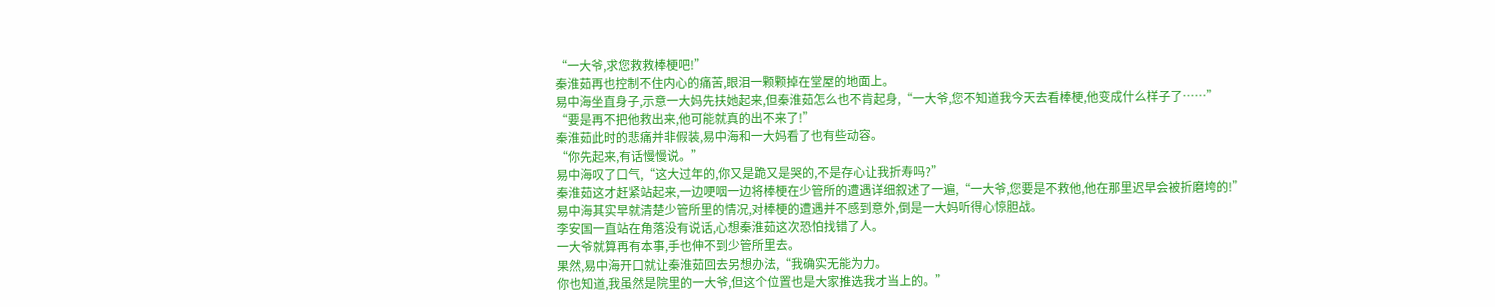“一大爷,求您救救棒梗吧!”
秦淮茹再也控制不住内心的痛苦,眼泪一颗颗掉在堂屋的地面上。
易中海坐直身子,示意一大妈先扶她起来,但秦淮茹怎么也不肯起身,“一大爷,您不知道我今天去看棒梗,他变成什么样子了……”
“要是再不把他救出来,他可能就真的出不来了!”
秦淮茹此时的悲痛并非假装,易中海和一大妈看了也有些动容。
“你先起来,有话慢慢说。”
易中海叹了口气,“这大过年的,你又是跪又是哭的,不是存心让我折寿吗?”
秦淮茹这才赶紧站起来,一边哽咽一边将棒梗在少管所的遭遇详细叙述了一遍,“一大爷,您要是不救他,他在那里迟早会被折磨垮的!”
易中海其实早就清楚少管所里的情况,对棒梗的遭遇并不感到意外,倒是一大妈听得心惊胆战。
李安国一直站在角落没有说话,心想秦淮茹这次恐怕找错了人。
一大爷就算再有本事,手也伸不到少管所里去。
果然,易中海开口就让秦淮茹回去另想办法,“我确实无能为力。
你也知道,我虽然是院里的一大爷,但这个位置也是大家推选我才当上的。”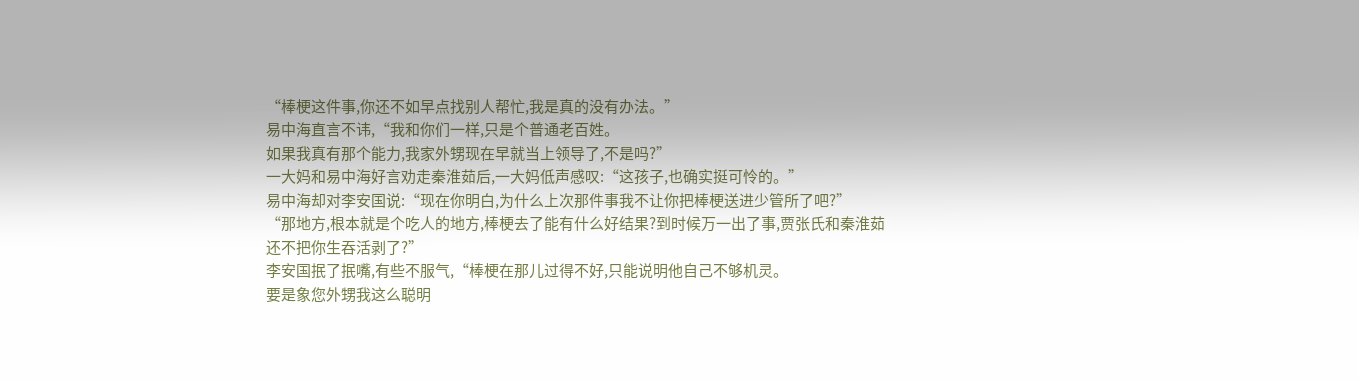“棒梗这件事,你还不如早点找别人帮忙,我是真的没有办法。”
易中海直言不讳,“我和你们一样,只是个普通老百姓。
如果我真有那个能力,我家外甥现在早就当上领导了,不是吗?”
一大妈和易中海好言劝走秦淮茹后,一大妈低声感叹:“这孩子,也确实挺可怜的。”
易中海却对李安国说:“现在你明白,为什么上次那件事我不让你把棒梗送进少管所了吧?”
“那地方,根本就是个吃人的地方,棒梗去了能有什么好结果?到时候万一出了事,贾张氏和秦淮茹还不把你生吞活剥了?”
李安国抿了抿嘴,有些不服气,“棒梗在那儿过得不好,只能说明他自己不够机灵。
要是象您外甥我这么聪明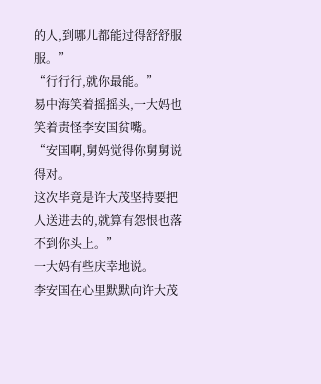的人,到哪儿都能过得舒舒服服。”
“行行行,就你最能。”
易中海笑着摇摇头,一大妈也笑着责怪李安国贫嘴。
“安国啊,舅妈觉得你舅舅说得对。
这次毕竟是许大茂坚持要把人送进去的,就算有怨恨也落不到你头上。”
一大妈有些庆幸地说。
李安国在心里默默向许大茂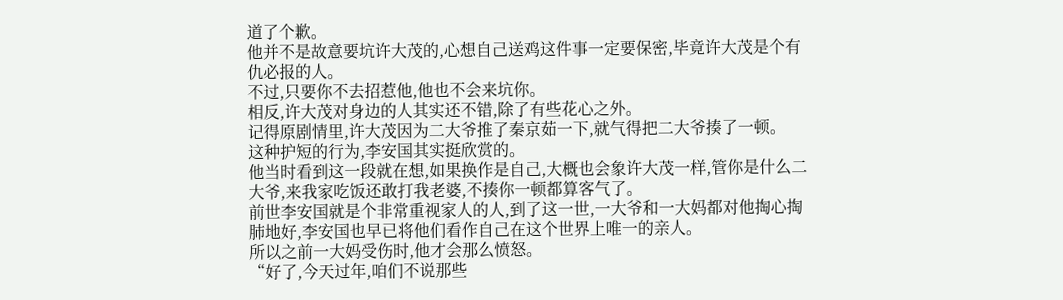道了个歉。
他并不是故意要坑许大茂的,心想自己送鸡这件事一定要保密,毕竟许大茂是个有仇必报的人。
不过,只要你不去招惹他,他也不会来坑你。
相反,许大茂对身边的人其实还不错,除了有些花心之外。
记得原剧情里,许大茂因为二大爷推了秦京茹一下,就气得把二大爷揍了一顿。
这种护短的行为,李安国其实挺欣赏的。
他当时看到这一段就在想,如果换作是自己,大概也会象许大茂一样,管你是什么二大爷,来我家吃饭还敢打我老婆,不揍你一顿都算客气了。
前世李安国就是个非常重视家人的人,到了这一世,一大爷和一大妈都对他掏心掏肺地好,李安国也早已将他们看作自己在这个世界上唯一的亲人。
所以之前一大妈受伤时,他才会那么愤怒。
“好了,今天过年,咱们不说那些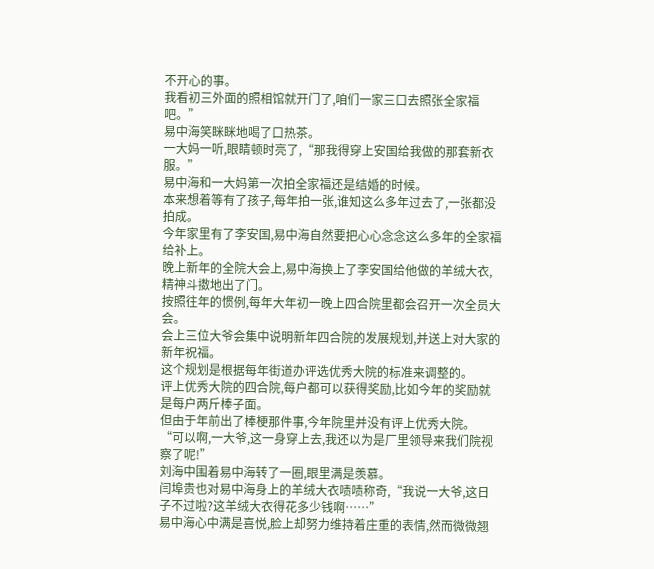不开心的事。
我看初三外面的照相馆就开门了,咱们一家三口去照张全家福吧。”
易中海笑眯眯地喝了口热茶。
一大妈一听,眼睛顿时亮了,“那我得穿上安国给我做的那套新衣服。”
易中海和一大妈第一次拍全家福还是结婚的时候。
本来想着等有了孩子,每年拍一张,谁知这么多年过去了,一张都没拍成。
今年家里有了李安国,易中海自然要把心心念念这么多年的全家福给补上。
晚上新年的全院大会上,易中海换上了李安国给他做的羊绒大衣,精神斗擞地出了门。
按照往年的惯例,每年大年初一晚上四合院里都会召开一次全员大会。
会上三位大爷会集中说明新年四合院的发展规划,并送上对大家的新年祝福。
这个规划是根据每年街道办评选优秀大院的标准来调整的。
评上优秀大院的四合院,每户都可以获得奖励,比如今年的奖励就是每户两斤棒子面。
但由于年前出了棒梗那件事,今年院里并没有评上优秀大院。
“可以啊,一大爷,这一身穿上去,我还以为是厂里领导来我们院视察了呢!”
刘海中围着易中海转了一圈,眼里满是羡慕。
闫埠贵也对易中海身上的羊绒大衣啧啧称奇,“我说一大爷,这日子不过啦?这羊绒大衣得花多少钱啊……”
易中海心中满是喜悦,脸上却努力维持着庄重的表情,然而微微翘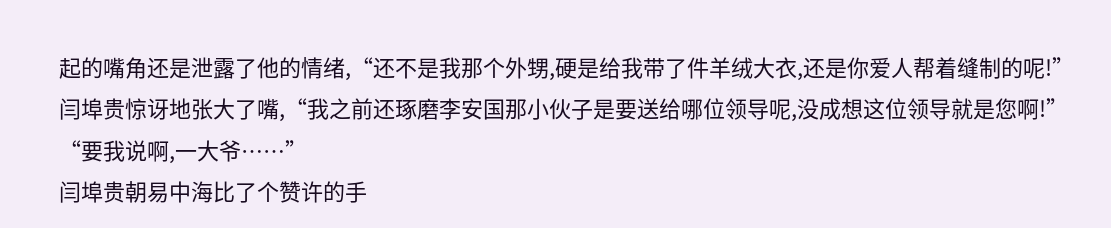起的嘴角还是泄露了他的情绪,“还不是我那个外甥,硬是给我带了件羊绒大衣,还是你爱人帮着缝制的呢!”
闫埠贵惊讶地张大了嘴,“我之前还琢磨李安国那小伙子是要送给哪位领导呢,没成想这位领导就是您啊!”
“要我说啊,一大爷……”
闫埠贵朝易中海比了个赞许的手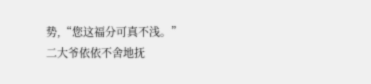势,“您这福分可真不浅。”
二大爷依依不舍地抚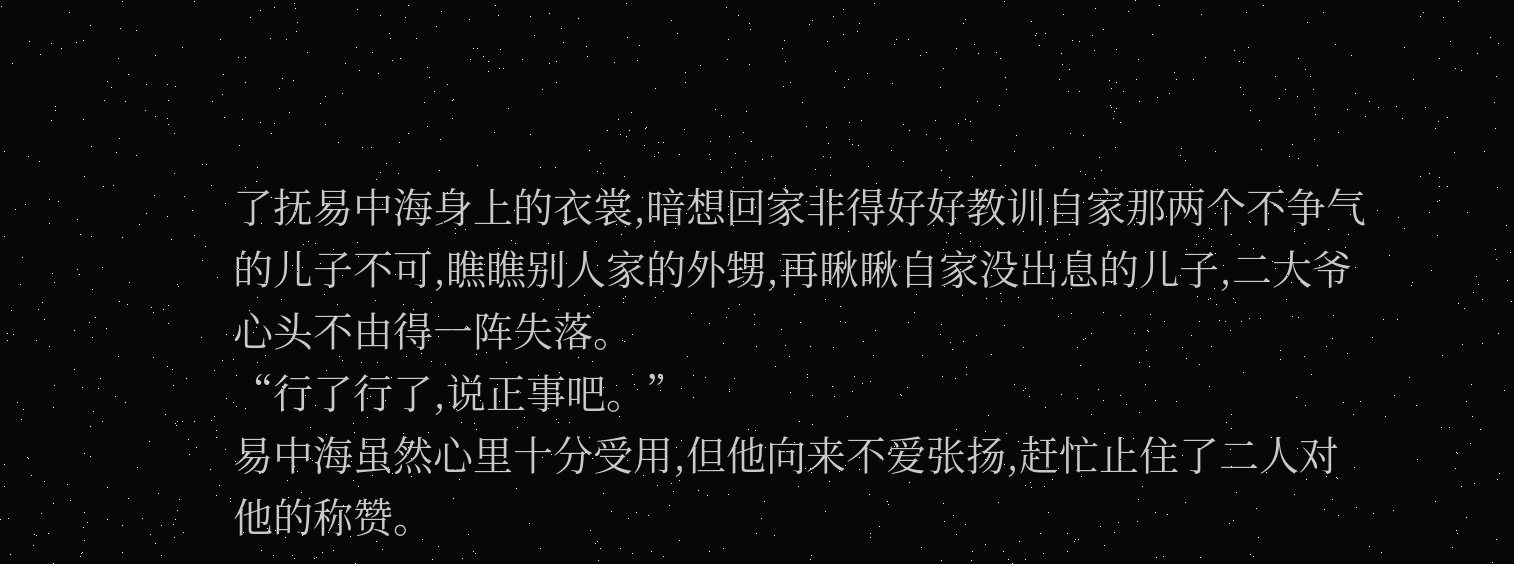了抚易中海身上的衣裳,暗想回家非得好好教训自家那两个不争气的儿子不可,瞧瞧别人家的外甥,再瞅瞅自家没出息的儿子,二大爷心头不由得一阵失落。
“行了行了,说正事吧。”
易中海虽然心里十分受用,但他向来不爱张扬,赶忙止住了二人对他的称赞。